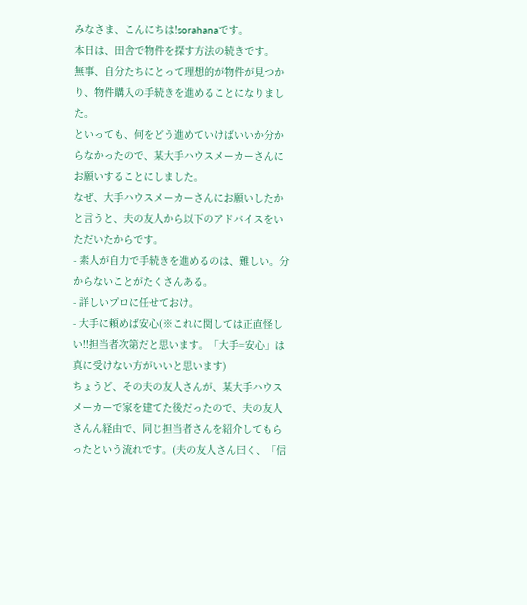みなさま、こんにちは!sorahanaです。
本日は、田舎で物件を探す方法の続きです。
無事、自分たちにとって理想的が物件が見つかり、物件購入の手続きを進めることになりました。
といっても、何をどう進めていけばいいか分からなかったので、某大手ハウスメーカーさんにお願いすることにしました。
なぜ、大手ハウスメーカーさんにお願いしたかと言うと、夫の友人から以下のアドバイスをいただいたからです。
- 素人が自力で手続きを進めるのは、難しい。分からないことがたくさんある。
- 詳しいプロに任せておけ。
- 大手に頼めば安心(※これに関しては正直怪しい!!担当者次第だと思います。「大手=安心」は真に受けない方がいいと思います)
ちょうど、その夫の友人さんが、某大手ハウスメーカーで家を建てた後だったので、夫の友人さんん経由で、同じ担当者さんを紹介してもらったという流れです。(夫の友人さん曰く、「信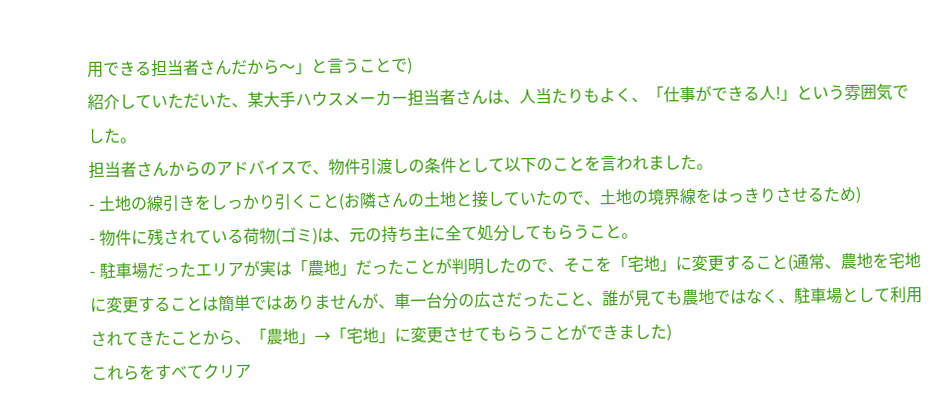用できる担当者さんだから〜」と言うことで)
紹介していただいた、某大手ハウスメーカー担当者さんは、人当たりもよく、「仕事ができる人!」という雰囲気でした。
担当者さんからのアドバイスで、物件引渡しの条件として以下のことを言われました。
- 土地の線引きをしっかり引くこと(お隣さんの土地と接していたので、土地の境界線をはっきりさせるため)
- 物件に残されている荷物(ゴミ)は、元の持ち主に全て処分してもらうこと。
- 駐車場だったエリアが実は「農地」だったことが判明したので、そこを「宅地」に変更すること(通常、農地を宅地に変更することは簡単ではありませんが、車一台分の広さだったこと、誰が見ても農地ではなく、駐車場として利用されてきたことから、「農地」→「宅地」に変更させてもらうことができました)
これらをすべてクリア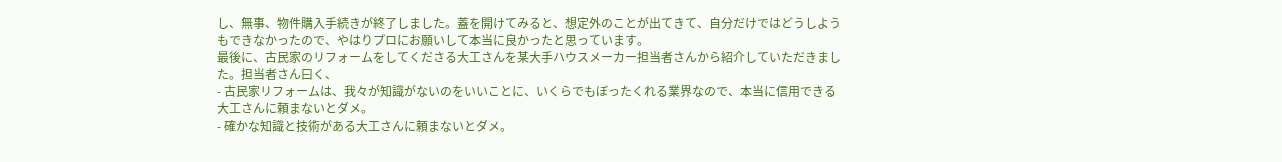し、無事、物件購入手続きが終了しました。蓋を開けてみると、想定外のことが出てきて、自分だけではどうしようもできなかったので、やはりプロにお願いして本当に良かったと思っています。
最後に、古民家のリフォームをしてくださる大工さんを某大手ハウスメーカー担当者さんから紹介していただきました。担当者さん曰く、
- 古民家リフォームは、我々が知識がないのをいいことに、いくらでもぼったくれる業界なので、本当に信用できる大工さんに頼まないとダメ。
- 確かな知識と技術がある大工さんに頼まないとダメ。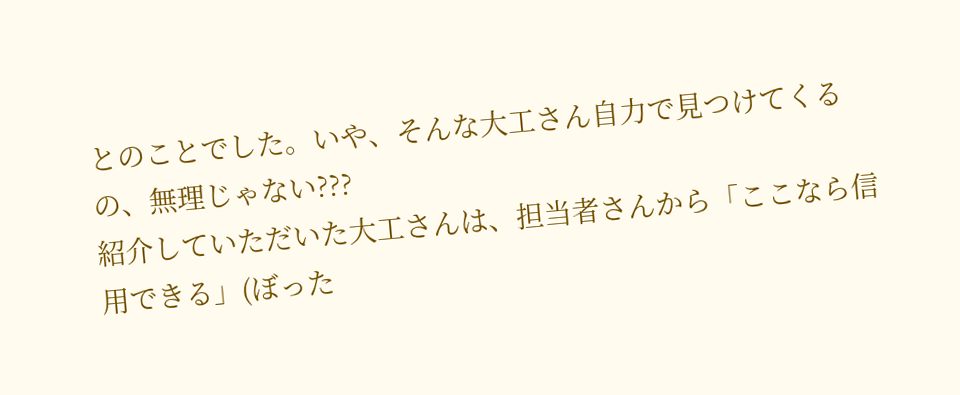とのことでした。いや、そんな大工さん自力で見つけてくるの、無理じゃない???
紹介していただいた大工さんは、担当者さんから「ここなら信用できる」(ぼった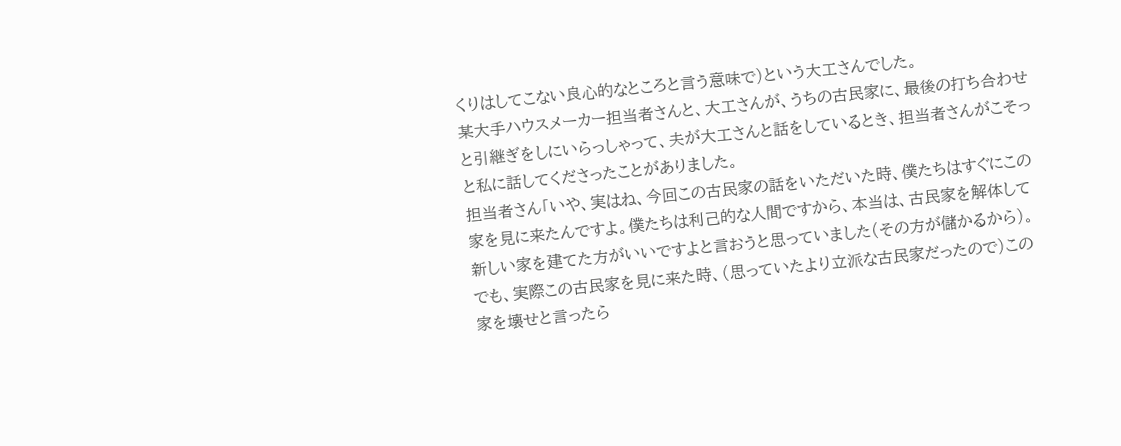くりはしてこない良心的なところと言う意味で)という大工さんでした。
某大手ハウスメーカー担当者さんと、大工さんが、うちの古民家に、最後の打ち合わせと引継ぎをしにいらっしゃって、夫が大工さんと話をしているとき、担当者さんがこそっと私に話してくださったことがありました。
担当者さん「いや、実はね、今回この古民家の話をいただいた時、僕たちはすぐにこの家を見に来たんですよ。僕たちは利己的な人間ですから、本当は、古民家を解体して新しい家を建てた方がいいですよと言おうと思っていました(その方が儲かるから)。でも、実際この古民家を見に来た時、(思っていたより立派な古民家だったので)この家を壊せと言ったら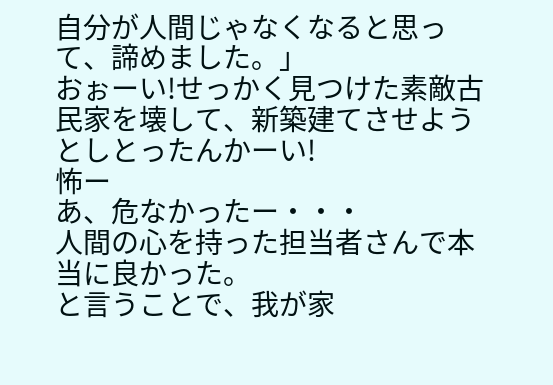自分が人間じゃなくなると思って、諦めました。」
おぉーい!せっかく見つけた素敵古民家を壊して、新築建てさせようとしとったんかーい!
怖ー
あ、危なかったー・・・
人間の心を持った担当者さんで本当に良かった。
と言うことで、我が家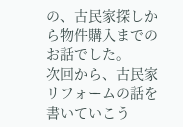の、古民家探しから物件購入までのお話でした。
次回から、古民家リフォームの話を書いていこう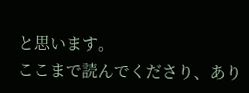と思います。
ここまで読んでくださり、あり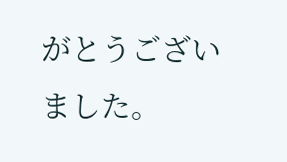がとうございました。